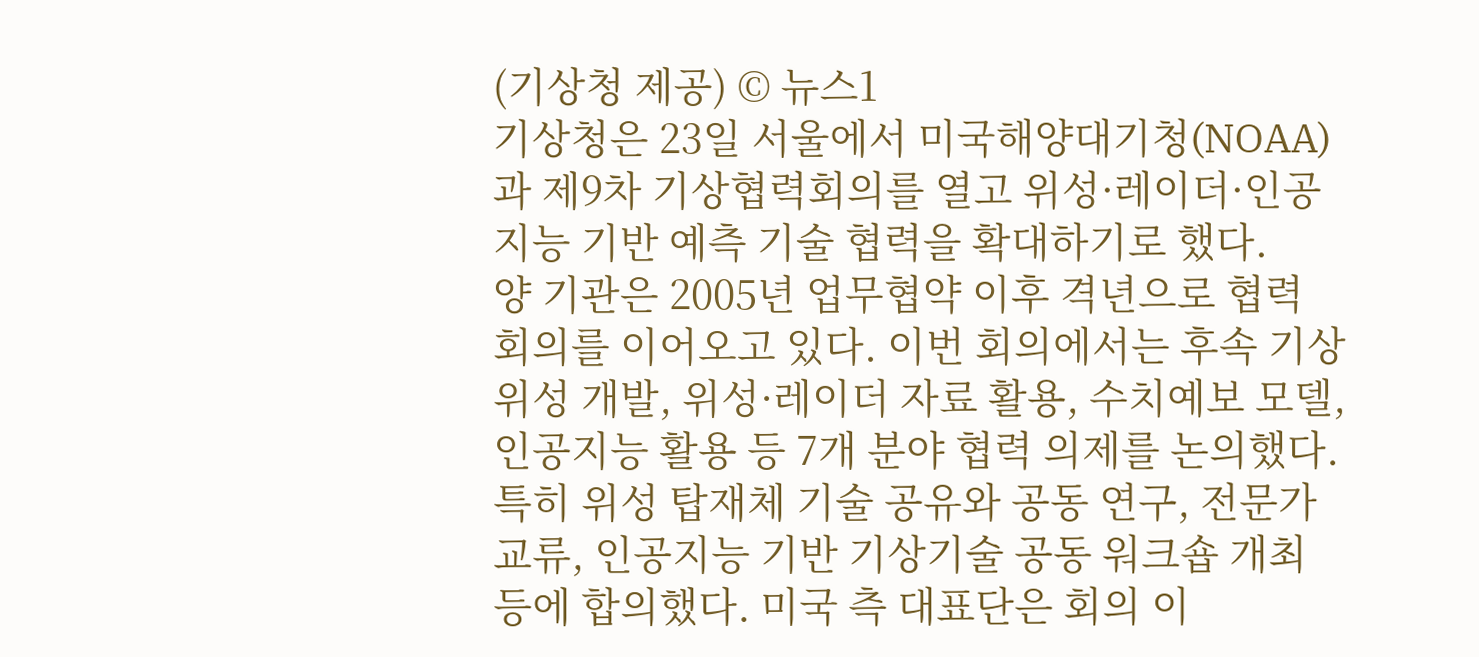(기상청 제공) © 뉴스1
기상청은 23일 서울에서 미국해양대기청(NOAA)과 제9차 기상협력회의를 열고 위성·레이더·인공지능 기반 예측 기술 협력을 확대하기로 했다.
양 기관은 2005년 업무협약 이후 격년으로 협력 회의를 이어오고 있다. 이번 회의에서는 후속 기상위성 개발, 위성·레이더 자료 활용, 수치예보 모델, 인공지능 활용 등 7개 분야 협력 의제를 논의했다.
특히 위성 탑재체 기술 공유와 공동 연구, 전문가 교류, 인공지능 기반 기상기술 공동 워크숍 개최 등에 합의했다. 미국 측 대표단은 회의 이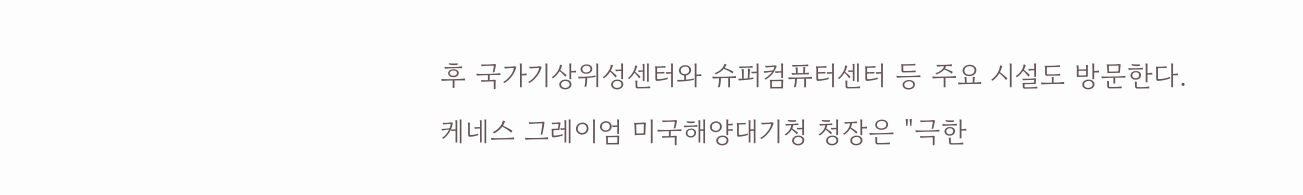후 국가기상위성센터와 슈퍼컴퓨터센터 등 주요 시설도 방문한다.
케네스 그레이엄 미국해양대기청 청장은 "극한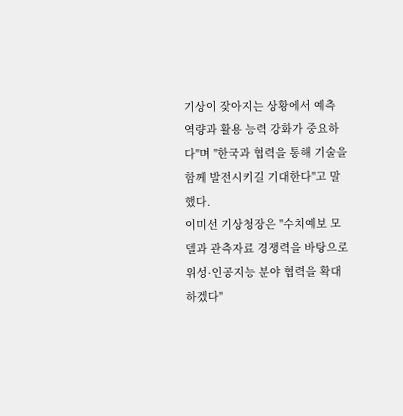기상이 잦아지는 상황에서 예측 역량과 활용 능력 강화가 중요하다"며 "한국과 협력을 통해 기술을 함께 발전시키길 기대한다"고 말했다.
이미선 기상청장은 "수치예보 모델과 관측자료 경쟁력을 바탕으로 위성·인공지능 분야 협력을 확대하겠다"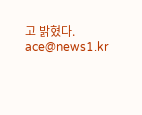고 밝혔다.
ace@news1.kr